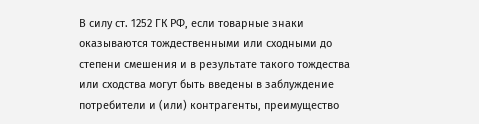В силу ст. 1252 ГК РФ, если товарные знаки оказываются тождественными или сходными до степени смешения и в результате такого тождества или сходства могут быть введены в заблуждение потребители и (или) контрагенты, преимущество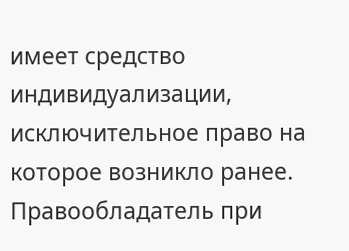имеет средство индивидуализации, исключительное право на которое возникло ранее. Правообладатель при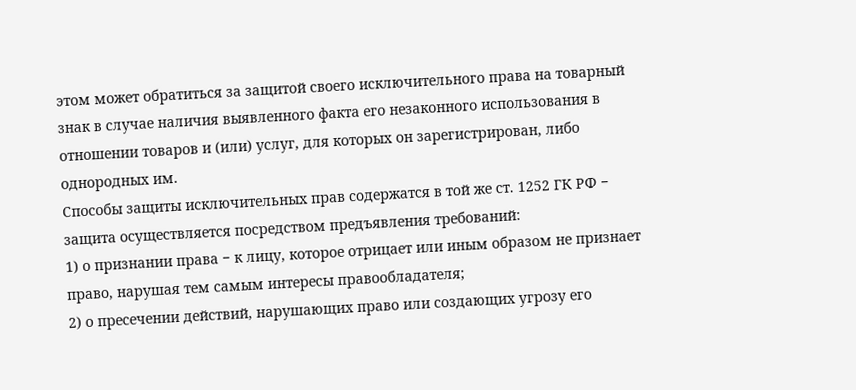этом может обратиться за защитой своего исключительного права на товарный знак в случае наличия выявленного факта его незаконного использования в отношении товаров и (или) услуг, для которых он зарегистрирован, либо однородных им.
Способы защиты исключительных прав содержатся в той же ст. 1252 ГК РФ − защита осуществляется посредством предъявления требований:
1) о признании права − к лицу, которое отрицает или иным образом не признает право, нарушая тем самым интересы правообладателя;
2) о пресечении действий, нарушающих право или создающих угрозу его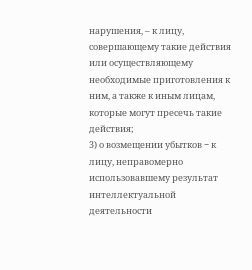нарушения, – к лицу, совершающему такие действия или осуществляющему необходимые приготовления к ним, а также к иным лицам, которые могут пресечь такие действия;
3) о возмещении убытков − к лицу, неправомерно использовавшему результат интеллектуальной деятельности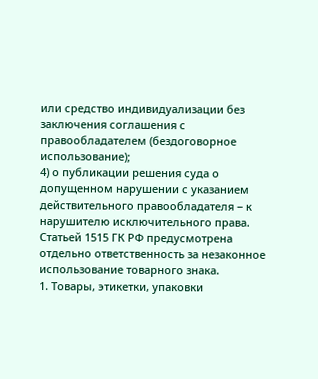или средство индивидуализации без заключения соглашения с правообладателем (бездоговорное использование);
4) о публикации решения суда о допущенном нарушении с указанием действительного правообладателя − к нарушителю исключительного права.
Статьей 1515 ГК РФ предусмотрена отдельно ответственность за незаконное использование товарного знака.
1. Товары, этикетки, упаковки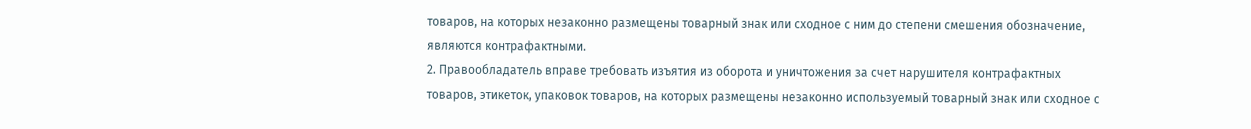товаров, на которых незаконно размещены товарный знак или сходное с ним до степени смешения обозначение, являются контрафактными.
2. Правообладатель вправе требовать изъятия из оборота и уничтожения за счет нарушителя контрафактных товаров, этикеток, упаковок товаров, на которых размещены незаконно используемый товарный знак или сходное с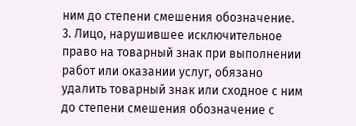ним до степени смешения обозначение.
3. Лицо, нарушившее исключительное право на товарный знак при выполнении работ или оказании услуг, обязано удалить товарный знак или сходное с ним до степени смешения обозначение с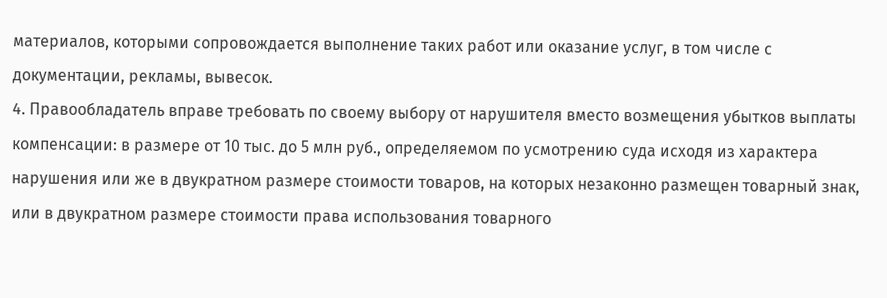материалов, которыми сопровождается выполнение таких работ или оказание услуг, в том числе с документации, рекламы, вывесок.
4. Правообладатель вправе требовать по своему выбору от нарушителя вместо возмещения убытков выплаты компенсации: в размере от 10 тыс. до 5 млн руб., определяемом по усмотрению суда исходя из характера нарушения или же в двукратном размере стоимости товаров, на которых незаконно размещен товарный знак, или в двукратном размере стоимости права использования товарного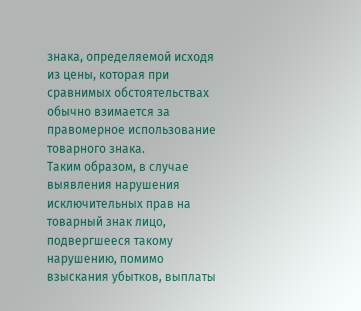знака, определяемой исходя из цены, которая при сравнимых обстоятельствах обычно взимается за правомерное использование товарного знака.
Таким образом, в случае выявления нарушения исключительных прав на товарный знак лицо, подвергшееся такому нарушению, помимо взыскания убытков, выплаты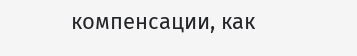компенсации, как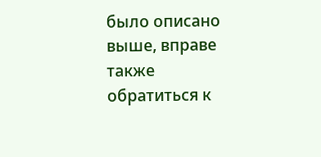было описано выше, вправе также обратиться к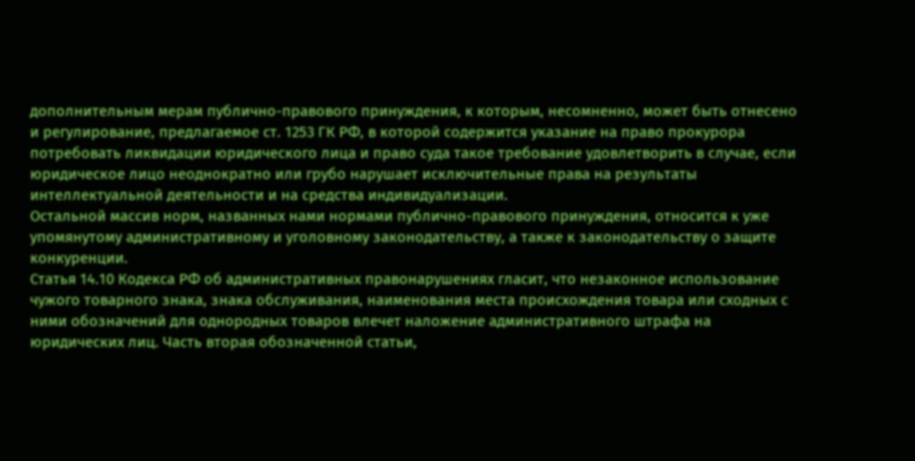дополнительным мерам публично-правового принуждения, к которым, несомненно, может быть отнесено и регулирование, предлагаемое ст. 1253 ГК РФ, в которой содержится указание на право прокурора потребовать ликвидации юридического лица и право суда такое требование удовлетворить в случае, если юридическое лицо неоднократно или грубо нарушает исключительные права на результаты интеллектуальной деятельности и на средства индивидуализации.
Остальной массив норм, названных нами нормами публично-правового принуждения, относится к уже упомянутому административному и уголовному законодательству, а также к законодательству о защите конкуренции.
Статья 14.10 Кодекса РФ об административных правонарушениях гласит, что незаконное использование чужого товарного знака, знака обслуживания, наименования места происхождения товара или сходных с ними обозначений для однородных товаров влечет наложение административного штрафа на юридических лиц. Часть вторая обозначенной статьи,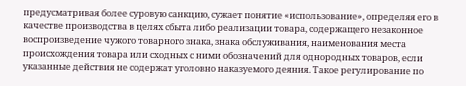предусматривая более суровую санкцию, сужает понятие «использование», определяя его в качестве производства в целях сбыта либо реализации товара, содержащего незаконное воспроизведение чужого товарного знака, знака обслуживания, наименования места происхождения товара или сходных с ними обозначений для однородных товаров, если указанные действия не содержат уголовно наказуемого деяния. Такое регулирование по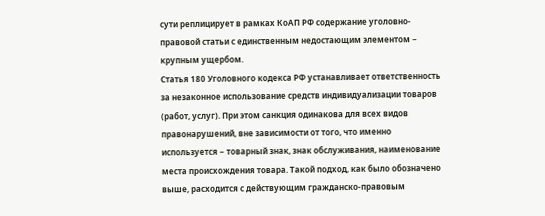сути реплицирует в рамках КоАП РФ содержание уголовно-правовой статьи с единственным недостающим элементом − крупным ущербом.
Статья 180 Уголовного кодекса РФ устанавливает ответственность за незаконное использование средств индивидуализации товаров (работ, услуг). При этом санкция одинакова для всех видов правонарушений, вне зависимости от того, что именно используется − товарный знак, знак обслуживания, наименование места происхождения товара. Такой подход, как было обозначено выше, расходится с действующим гражданско-правовым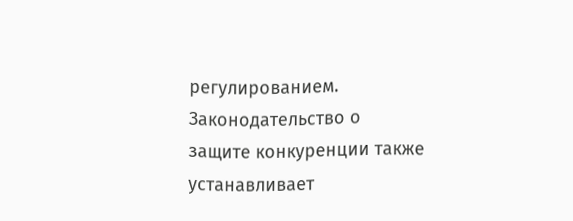регулированием.
Законодательство о защите конкуренции также устанавливает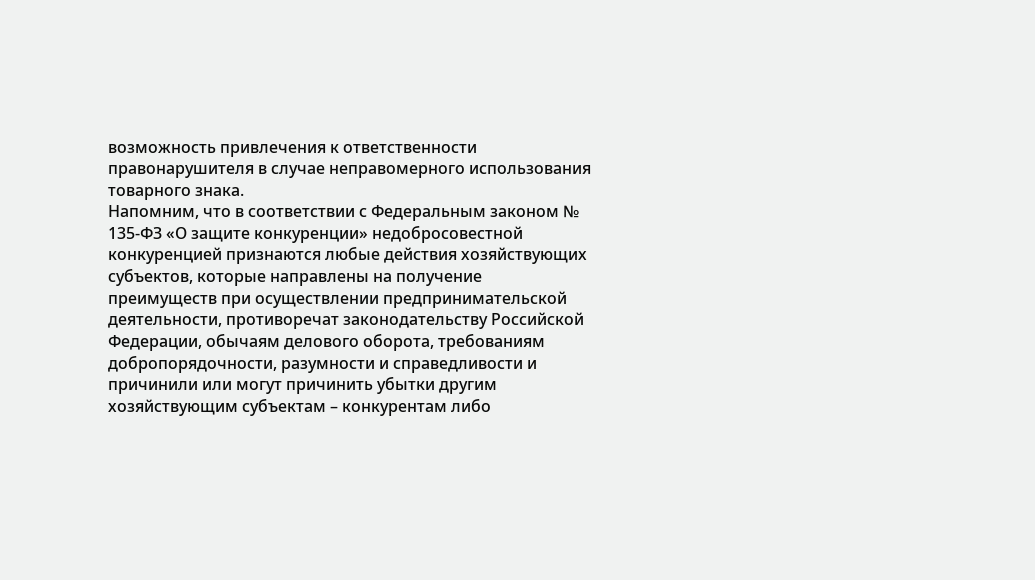возможность привлечения к ответственности правонарушителя в случае неправомерного использования товарного знака.
Напомним, что в соответствии с Федеральным законом № 135-ФЗ «О защите конкуренции» недобросовестной конкуренцией признаются любые действия хозяйствующих субъектов, которые направлены на получение преимуществ при осуществлении предпринимательской деятельности, противоречат законодательству Российской Федерации, обычаям делового оборота, требованиям добропорядочности, разумности и справедливости и причинили или могут причинить убытки другим хозяйствующим субъектам – конкурентам либо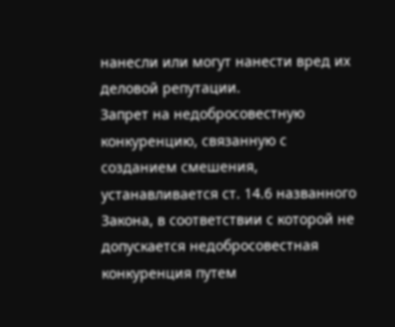нанесли или могут нанести вред их деловой репутации.
Запрет на недобросовестную конкуренцию, связанную с созданием смешения, устанавливается ст. 14.6 названного Закона, в соответствии с которой не допускается недобросовестная конкуренция путем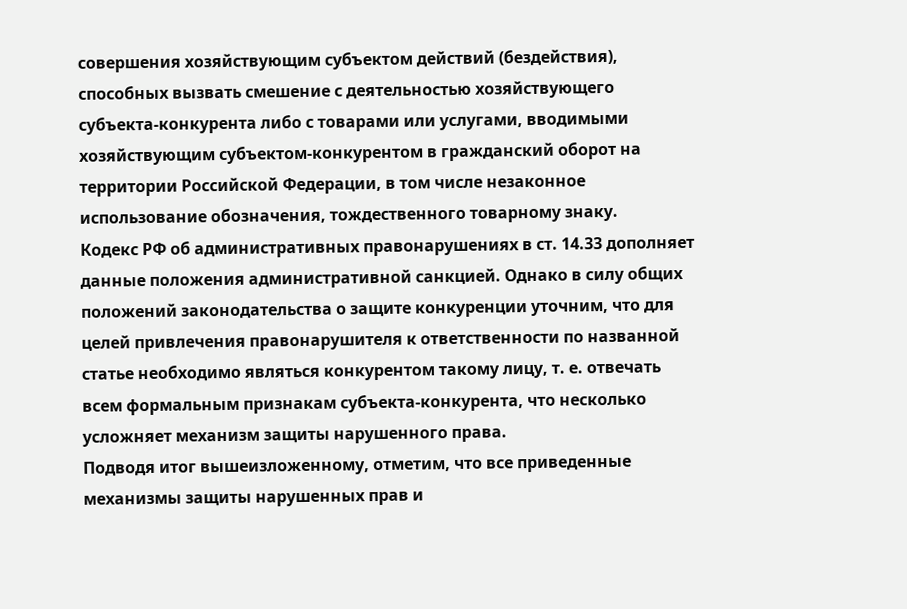совершения хозяйствующим субъектом действий (бездействия), способных вызвать смешение с деятельностью хозяйствующего субъекта-конкурента либо с товарами или услугами, вводимыми хозяйствующим субъектом-конкурентом в гражданский оборот на территории Российской Федерации, в том числе незаконное использование обозначения, тождественного товарному знаку.
Кодекс РФ об административных правонарушениях в ст. 14.33 дополняет данные положения административной санкцией. Однако в силу общих положений законодательства о защите конкуренции уточним, что для целей привлечения правонарушителя к ответственности по названной статье необходимо являться конкурентом такому лицу, т. е. отвечать всем формальным признакам субъекта-конкурента, что несколько усложняет механизм защиты нарушенного права.
Подводя итог вышеизложенному, отметим, что все приведенные механизмы защиты нарушенных прав и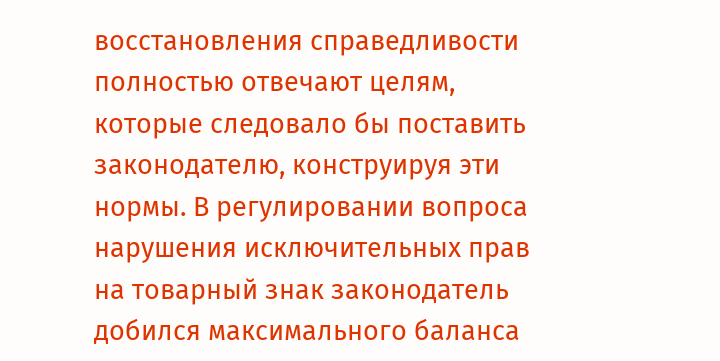восстановления справедливости полностью отвечают целям, которые следовало бы поставить законодателю, конструируя эти нормы. В регулировании вопроса нарушения исключительных прав на товарный знак законодатель добился максимального баланса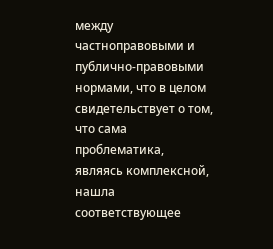между частноправовыми и публично-правовыми нормами, что в целом свидетельствует о том, что сама проблематика, являясь комплексной, нашла соответствующее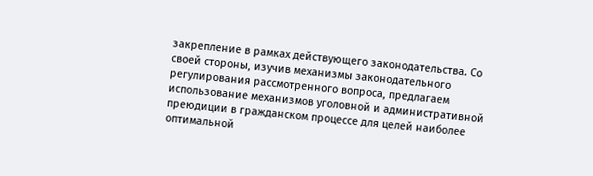закрепление в рамках действующего законодательства. Со своей стороны, изучив механизмы законодательного регулирования рассмотренного вопроса, предлагаем использование механизмов уголовной и административной преюдиции в гражданском процессе для целей наиболее оптимальной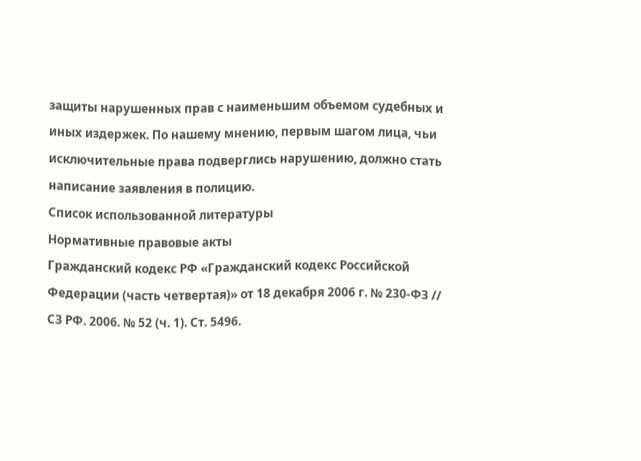защиты нарушенных прав с наименьшим объемом судебных и иных издержек. По нашему мнению, первым шагом лица, чьи исключительные права подверглись нарушению, должно стать написание заявления в полицию.
Список использованной литературы
Нормативные правовые акты
Гражданский кодекс РФ «Гражданский кодекс Российской Федерации (часть четвертая)» от 18 декабря 2006 г. № 230-ФЗ // СЗ РФ. 2006. № 52 (ч. 1). Ст. 5496.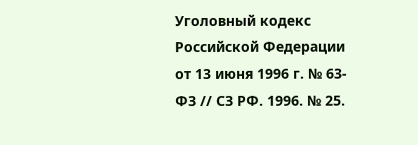Уголовный кодекс Российской Федерации от 13 июня 1996 г. № 63-ФЗ // СЗ РФ. 1996. № 25.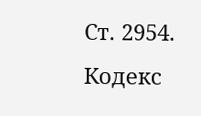Ст. 2954.
Кодекс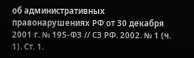об административных правонарушениях РФ от 30 декабря 2001 г. № 195-ФЗ // СЗ РФ. 2002. № 1 (ч. 1). Ст. 1.